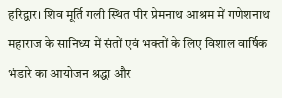हरिद्वार। शिव मूर्ति गली स्थित पीर प्रेमनाथ आश्रम में गणेशनाथ महाराज के सानिध्य में संतों एवं भक्तों के लिए विशाल वार्षिक भंडारे का आयोजन श्रद्धा और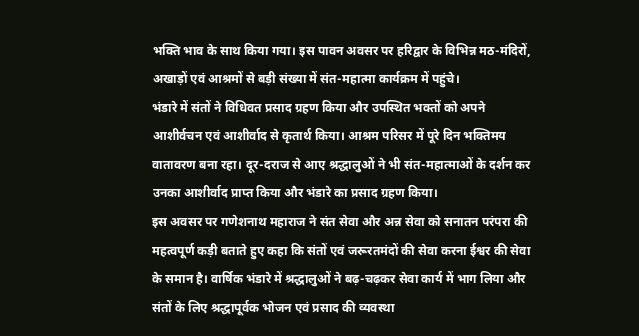भक्ति भाव के साथ किया गया। इस पावन अवसर पर हरिद्वार के विभिन्न मठ-मंदिरों, अखाड़ों एवं आश्रमों से बड़ी संख्या में संत-महात्मा कार्यक्रम में पहुंचे।
भंडारे में संतों ने विधिवत प्रसाद ग्रहण किया और उपस्थित भक्तों को अपने आशीर्वचन एवं आशीर्वाद से कृतार्थ किया। आश्रम परिसर में पूरे दिन भक्तिमय वातावरण बना रहा। दूर-दराज से आए श्रद्धालुओं ने भी संत-महात्माओं के दर्शन कर उनका आशीर्वाद प्राप्त किया और भंडारे का प्रसाद ग्रहण किया।
इस अवसर पर गणेशनाथ महाराज ने संत सेवा और अन्न सेवा को सनातन परंपरा की महत्वपूर्ण कड़ी बताते हुए कहा कि संतों एवं जरूरतमंदों की सेवा करना ईश्वर की सेवा के समान है। वार्षिक भंडारे में श्रद्धालुओं ने बढ़-चढ़कर सेवा कार्य में भाग लिया और संतों के लिए श्रद्धापूर्वक भोजन एवं प्रसाद की व्यवस्था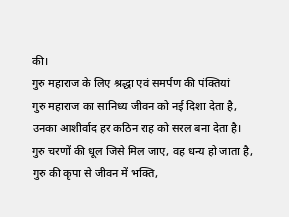की।
गुरु महाराज के लिए श्रद्धा एवं समर्पण की पंक्तियां
गुरु महाराज का सानिध्य जीवन को नई दिशा देता है,
उनका आशीर्वाद हर कठिन राह को सरल बना देता है।
गुरु चरणों की धूल जिसे मिल जाए, वह धन्य हो जाता है,
गुरु की कृपा से जीवन में भक्ति,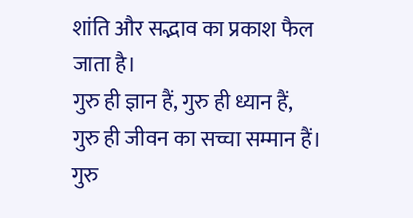शांति और सद्भाव का प्रकाश फैल जाता है।
गुरु ही ज्ञान हैं, गुरु ही ध्यान हैं,
गुरु ही जीवन का सच्चा सम्मान हैं।
गुरु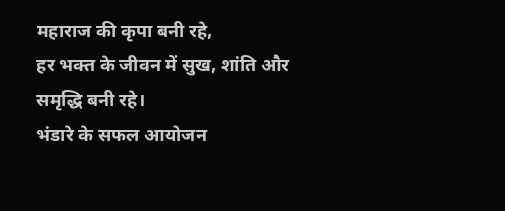महाराज की कृपा बनी रहे,
हर भक्त के जीवन में सुख, शांति और समृद्धि बनी रहे।
भंडारे के सफल आयोजन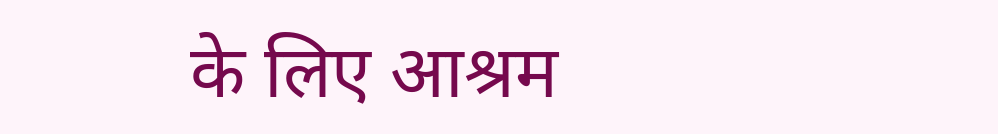के लिए आश्रम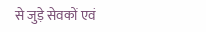से जुड़े सेवकों एवं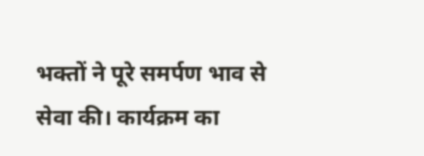भक्तों ने पूरे समर्पण भाव से सेवा की। कार्यक्रम का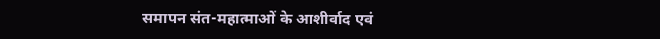समापन संत-महात्माओं के आशीर्वाद एवं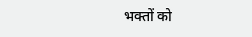भक्तों को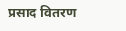प्रसाद वितरण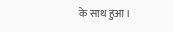के साथ हुआ।